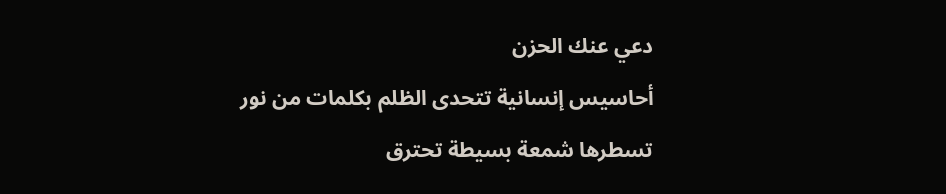دعي عنك الحزن
أحاسيس إنسانية تتحدى الظلم بكلمات من نور تسطرها شمعة بسيطة تحترق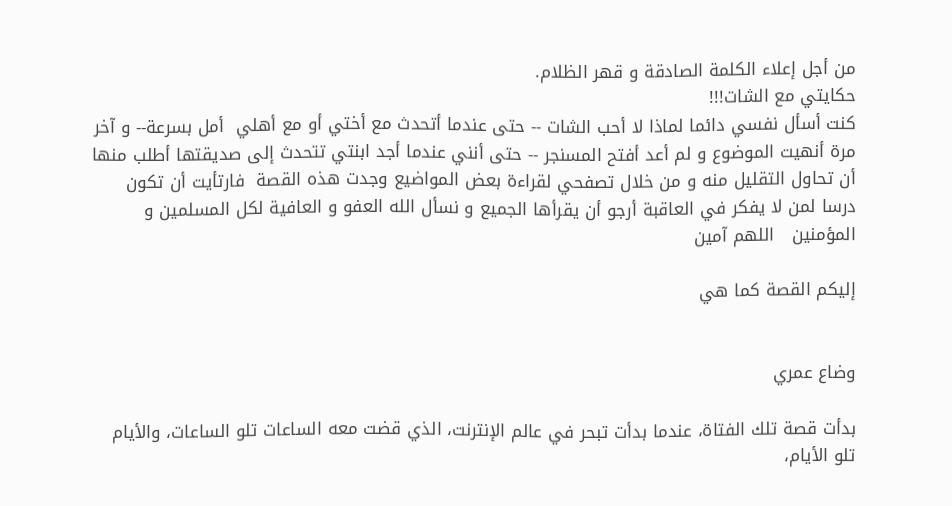من أجل إعلاء الكلمة الصادقة و قهر الظلام.
حكايتي مع الشات!!!
كنت أسأل نفسي دائما لماذا لا أحب الشات -- حتى عندما أتحدث مع أختي أو مع أهلي  أمل بسرعة-- و آخر  مرة أنهيت الموضوع و لم أعد أفتح المسنجر -- حتى أنني عندما أجد ابنتي تتحدث إلى صديقتها أطلب منها أن تحاول التقليل منه و من خلال تصفحي لقراءة بعض المواضيع وجدت هذه القصة  فارتأيت أن تكون درسا لمن لا يفكر في العاقبة أرجو أن يقرأها الجميع و نسأل الله العفو و العافية لكل المسلمين و المؤمنين   اللهم آمين

إليكم القصة كما هي


وضاع عمري

بدأت قصة تلك الفتاة، عندما بدأت تبحر في عالم الإنترنت، الذي قضت معه الساعات تلو الساعات، والأيام تلو الأيام،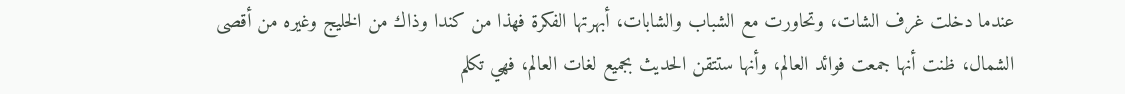عندما دخلت غرف الشات، وتحاورت مع الشباب والشابات، أبهرتها الفكرة فهذا من كندا وذاك من الخليج وغيره من أقصى الشمال، ظنت أنها جمعت فوائد العالم، وأنها ستتقن الحديث بجميع لغات العالم، فهي تكلم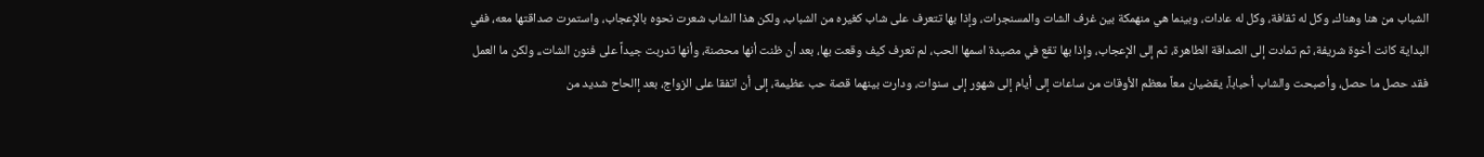الشباب من هنا وهناك، وكل له ثقافة، وكل له عادات، وبينما هي منهمكة بين غرف الشات والمسنجرات، وإذا بها تتعرف على شاب كغيره من الشباب، ولكن هذا الشاب شعرت نحوه بالإعجاب، واستمرت صداقتها معه، ففي البداية كانت أخوة شريفة، ثم تمادت إلى الصداقة الطاهرة، ثم إلى الإعجاب، وإذا بها تقع في مصيدة اسمها الحب، لم تعرف كيف وقعت بها، بعد أن ظنت أنها محصنة، وأنها تدربت جيداً على فنون الشات،، ولكن ما العمل فقد حصل ما حصل، وأصبحت والشاب أحباباً، يقضيان معاً معظم الأوقات من ساعات إلى أيام إلى شهور إلى سنوات، ودارت بينهما قصة حب عظيمة، إلى أن اتفقا على الزواج، بعد إالحاح شديد من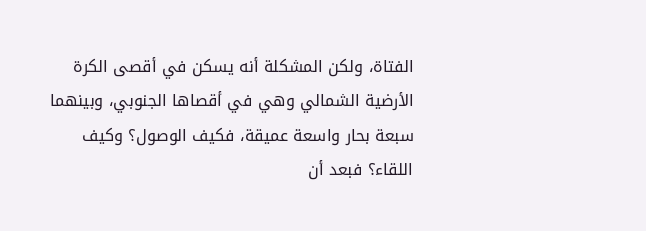الفتاة، ولكن المشكلة أنه يسكن في أقصى الكرة الأرضية الشمالي وهي في أقصاها الجنوبي، وبينهما سبعة بحار واسعة عميقة، فكيف الوصول؟ وكيف اللقاء؟ فبعد أن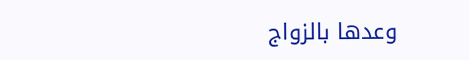وعدها بالزواج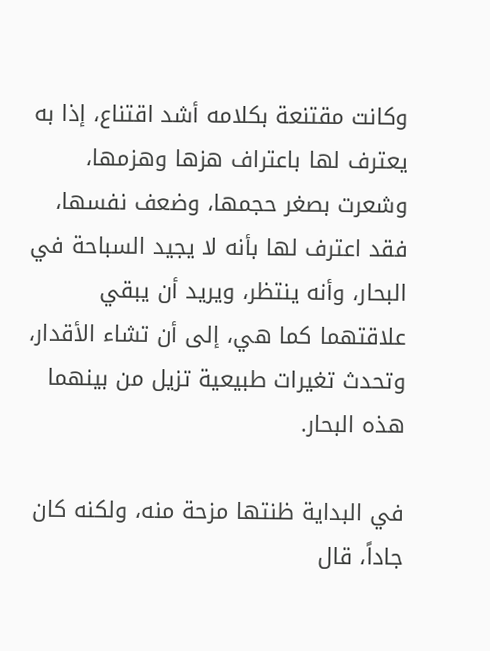وكانت مقتنعة بكلامه أشد اقتناع، إذا به يعترف لها باعتراف هزها وهزمها، وشعرت بصغر حجمها، وضعف نفسها، فقد اعترف لها بأنه لا يجيد السباحة في البحار، وأنه ينتظر، ويريد أن يبقي علاقتهما كما هي، إلى أن تشاء الأقدار، وتحدث تغيرات طبيعية تزيل من بينهما هذه البحار.

في البداية ظنتها مزحة منه، ولكنه كان جاداً، قال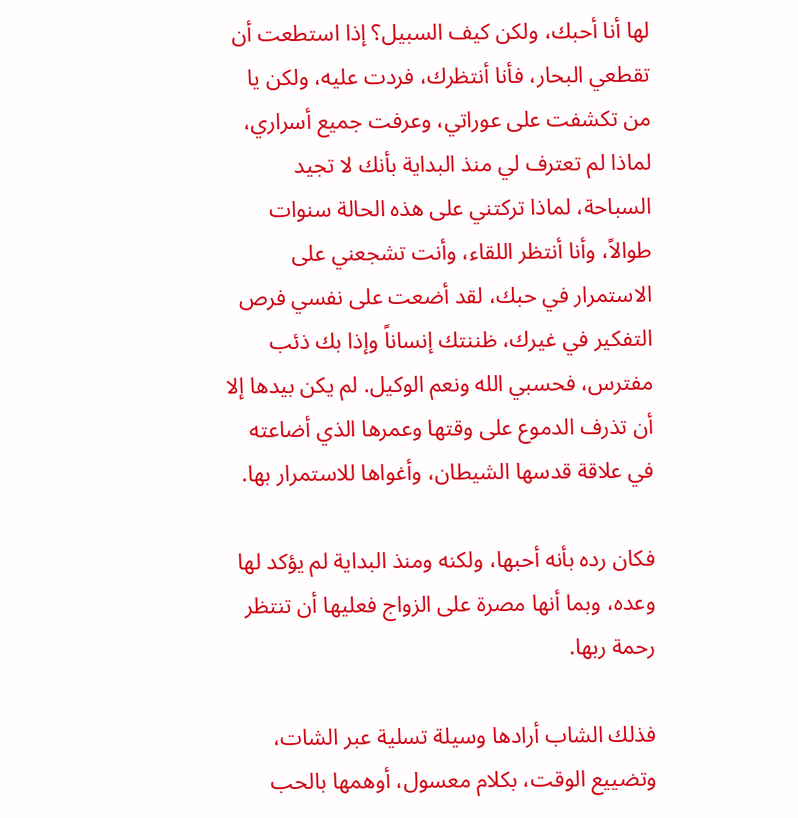لها أنا أحبك، ولكن كيف السبيل؟ إذا استطعت أن تقطعي البحار، فأنا أنتظرك، فردت عليه، ولكن يا من تكشفت على عوراتي، وعرفت جميع أسراري، لماذا لم تعترف لي منذ البداية بأنك لا تجيد السباحة، لماذا تركتني على هذه الحالة سنوات طوالاً، وأنا أنتظر اللقاء، وأنت تشجعني على الاستمرار في حبك، لقد أضعت على نفسي فرص التفكير في غيرك، ظننتك إنساناً وإذا بك ذئب مفترس، فحسبي الله ونعم الوكيل. لم يكن بيدها إلا أن تذرف الدموع على وقتها وعمرها الذي أضاعته في علاقة قدسها الشيطان، وأغواها للاستمرار بها.

فكان رده بأنه أحبها، ولكنه ومنذ البداية لم يؤكد لها وعده، وبما أنها مصرة على الزواج فعليها أن تنتظر رحمة ربها.

فذلك الشاب أرادها وسيلة تسلية عبر الشات، وتضييع الوقت، بكلام معسول، أوهمها بالحب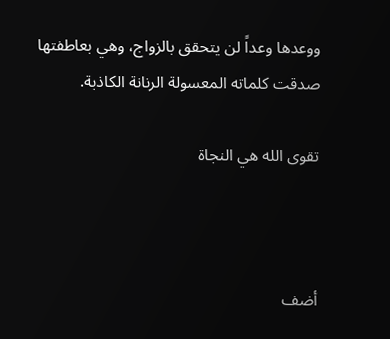ووعدها وعداً لن يتحقق بالزواج، وهي بعاطفتها صدقت كلماته المعسولة الرنانة الكاذبة.

تقوى الله هي النجاة



أضف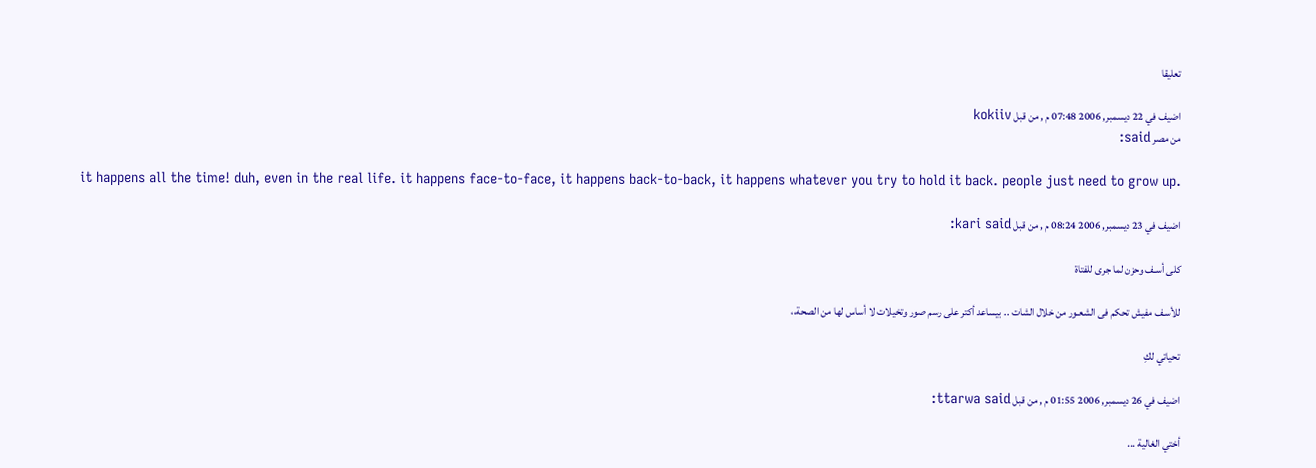تعليقا

اضيف في 22 ديسمبر, 2006 07:48 م , من قبل kokiiv
من مصر said:

it happens all the time! duh, even in the real life. it happens face-to-face, it happens back-to-back, it happens whatever you try to hold it back. people just need to grow up.

اضيف في 23 ديسمبر, 2006 08:24 م , من قبل kari said:

كلى أسـف وحزن لما جرى للفتاة

للأسـف مفيش تحكم فى الشعـور من خلال الشات .. بيساعد أكتر على رسم صور وتخيلات لا أساس لها من الصحة،،

تحياتي لكِ

اضيف في 26 ديسمبر, 2006 01:55 م , من قبل ttarwa said:

أختي الغالية ...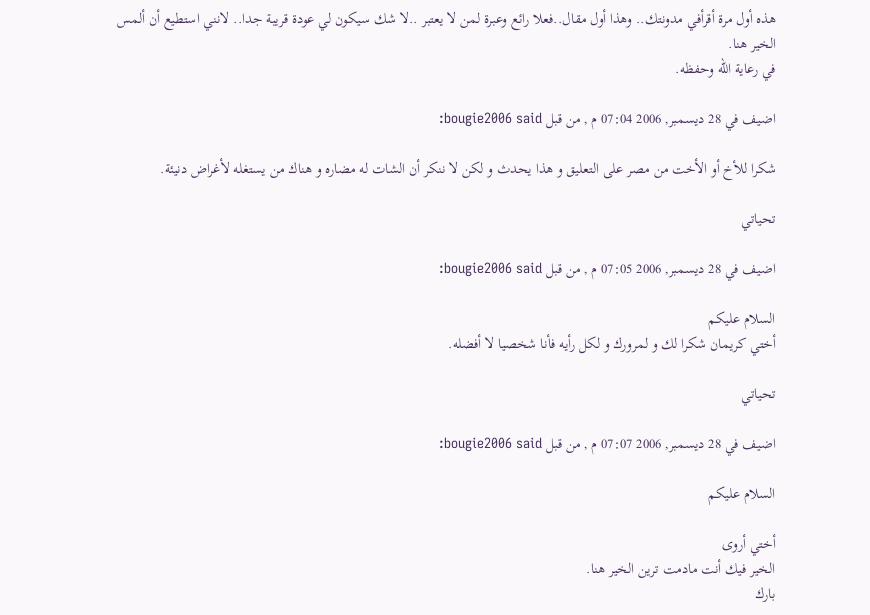هذه أول مرة أقرأفي مدونتك.. وهذا أول مقال..فعلا رائع وعبرة لمن لا يعتبر ..لا شك سيكون لي عودة قريبة جدا.. لانني استطيع أن ألمس الخير هنا.
في رعاية الله وحفظه.

اضيف في 28 ديسمبر, 2006 07:04 م , من قبل bougie2006 said:

شكرا للأخ أو الأخت من مصر على التعليق و هذا يحدث و لكن لا ننكر أن الشات له مضاره و هناك من يستغله لأغراض دنيئة.

تحياتي

اضيف في 28 ديسمبر, 2006 07:05 م , من قبل bougie2006 said:

السلام عليكم
أختي كريمان شكرا لك و لمرورك و لكل رأيه فأنا شخصيا لا أفضله.

تحياتي

اضيف في 28 ديسمبر, 2006 07:07 م , من قبل bougie2006 said:

السلام عليكم

أختي أروى
الخير فيك أنت مادمت ترين الخير هنا.
بارك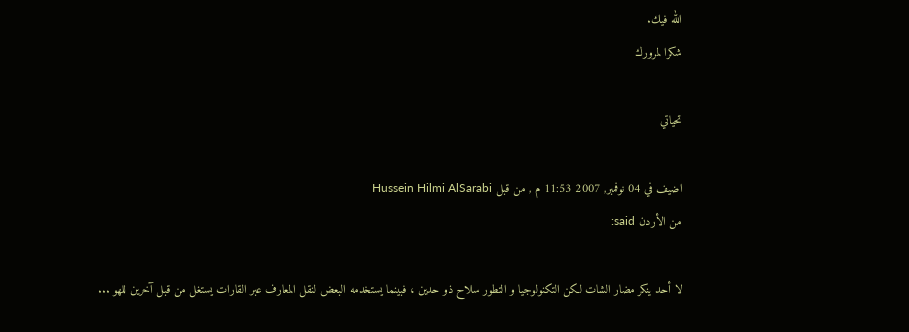الله فيك.
شكرا لمرورك

تحياتي

اضيف في 04 نوفمبر, 2007 11:53 م , من قبل Hussein Hilmi AlSarabi
من الأردن said:

لا أحد ينكر مضار الشات لكن التكنولوجيا و التطور سلاح ذو حدين ، فبينما يستخدمه البعض لنقل المعارف عبر القارات يستغل من قبل آخرين للهو ...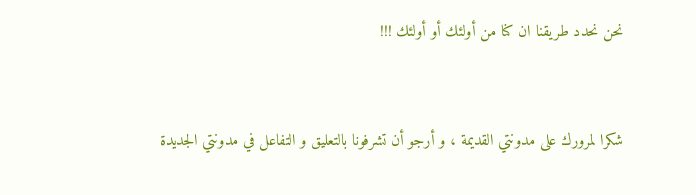نحن نحدد طريقنا ان كنا من أولئك أو أولئك !!!


شكرا لمرورك على مدونتي القديمة ، و أرجو أن تشرفونا بالتعليق و التفاعل في مدونتي الجديدة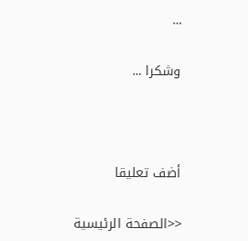...

وشكرا ...



أضف تعليقا

<<الصفحة الرئيسية